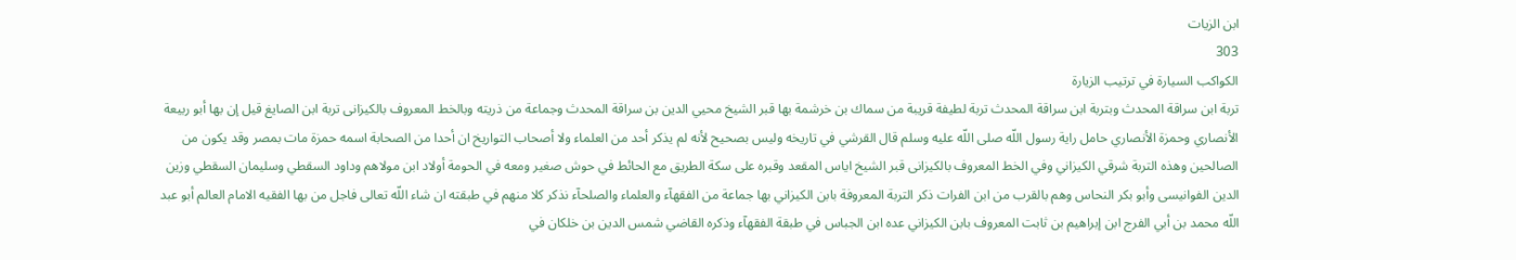ابن الزيات
303
الكواكب السيارة في ترتيب الزيارة
تربة ابن سراقة المحدث وبتربة ابن سراقة المحدث تربة لطيفة قريبة من سماك بن خرشمة بها قبر الشيخ محيي الدين بن سراقة المحدث وجماعة من ذريته وبالخط المعروف بالكيزانى تربة ابن الصايغ قيل إن بها أبو ربيعة الأنصاري وحمزة الأنصاري حامل راية رسول اللّه صلى اللّه عليه وسلم قال القرشي في تاريخه وليس بصحيح لأنه لم يذكر أحد من العلماء ولا أصحاب التواريخ ان أحدا من الصحابة اسمه حمزة مات بمصر وقد يكون من الصالحين وهذه التربة شرقي الكيزاني وفي الخط المعروف بالكيزانى قبر الشيخ اياس المقعد وقبره على سكة الطريق مع الحائط في حوش صغير ومعه في الحومة أولاد ابن مولاهم وداود السقطي وسليمان السقطي وزين الدين الفوانيسى وأبو بكر النحاس وهم بالقرب من ابن الفرات ذكر التربة المعروفة بابن الكيزاني بها جماعة من الفقهآء والعلماء والصلحآء نذكر كلا منهم في طبقته ان شاء اللّه تعالى فاجل من بها الفقيه الامام العالم أبو عبد اللّه محمد بن أبي الفرج ابن إبراهيم بن ثابت المعروف بابن الكيزاني عده ابن الجباس في طبقة الفقهآء وذكره القاضي شمس الدين بن خلكان في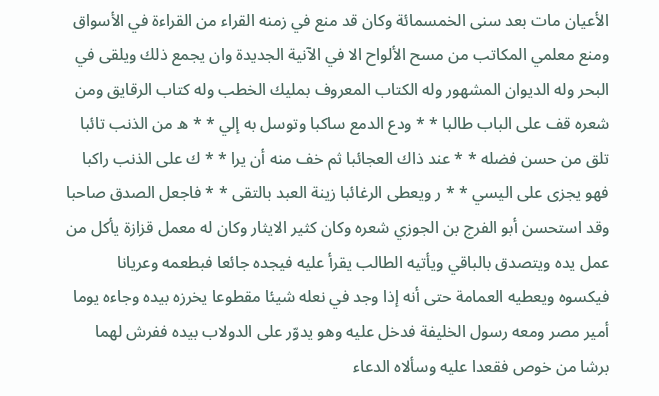الأعيان مات بعد سنى الخمسمائة وكان قد منع في زمنه القراء من القراءة في الأسواق ومنع معلمي المكاتب من مسح الألواح الا في الآنية الجديدة وان يجمع ذلك ويلقى في البحر وله الديوان المشهور وله الكتاب المعروف بمليك الخطب وله كتاب الرقايق ومن شعره قف على الباب طالبا * * ودع الدمع ساكبا وتوسل به إلي * * ه من الذنب تائبا تلق من حسن فضله * * عند ذاك العجائبا ثم خف منه أن يرا * * ك على الذنب راكبا فهو يجزى على اليسي * * ر ويعطى الرغائبا زينة العبد بالتقى * * فاجعل الصدق صاحبا وقد استحسن أبو الفرج بن الجوزي شعره وكان كثير الايثار وكان له معمل قزازة يأكل من عمل يده ويتصدق بالباقي ويأتيه الطالب يقرأ عليه فيجده جائعا فبطعمه وعريانا فيكسوه ويعطيه العمامة حتى أنه إذا وجد في نعله شيئا مقطوعا يخرزه بيده وجاءه يوما أمير مصر ومعه رسول الخليفة فدخل عليه وهو يدوّر على الدولاب بيده ففرش لهما برشا من خوص فقعدا عليه وسألاه الدعاء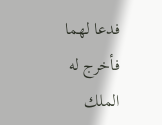فدعا لهما فأخرج له الملك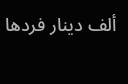ألف دينار فردها